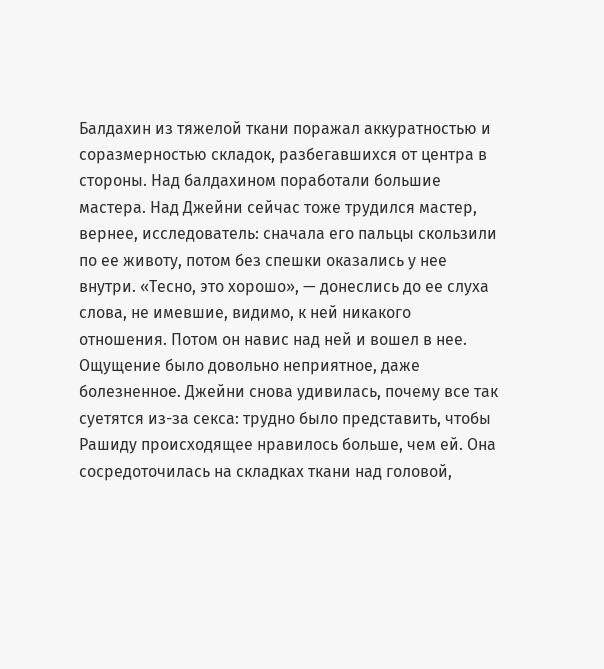Балдахин из тяжелой ткани поражал аккуратностью и соразмерностью складок, разбегавшихся от центра в стороны. Над балдахином поработали большие мастера. Над Джейни сейчас тоже трудился мастер, вернее, исследователь: сначала его пальцы скользили по ее животу, потом без спешки оказались у нее внутри. «Тесно, это хорошо», — донеслись до ее слуха слова, не имевшие, видимо, к ней никакого отношения. Потом он навис над ней и вошел в нее. Ощущение было довольно неприятное, даже болезненное. Джейни снова удивилась, почему все так суетятся из-за секса: трудно было представить, чтобы Рашиду происходящее нравилось больше, чем ей. Она сосредоточилась на складках ткани над головой,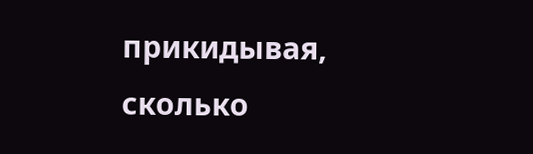прикидывая, сколько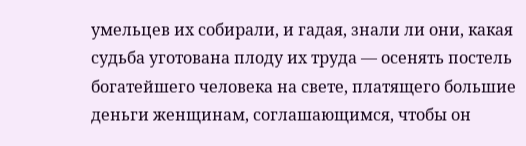умельцев их собирали, и гадая, знали ли они, какая судьба уготована плоду их труда — осенять постель богатейшего человека на свете, платящего большие деньги женщинам, соглашающимся, чтобы он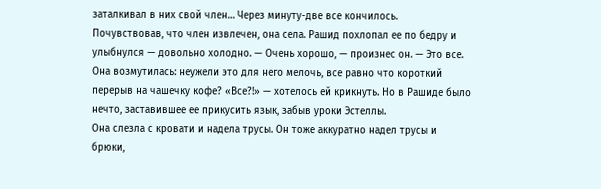заталкивал в них свой член… Через минуту-две все кончилось.
Почувствовав, что член извлечен, она села. Рашид похлопал ее по бедру и улыбнулся — довольно холодно. — Очень хорошо, — произнес он. — Это все. Она возмутилась: неужели это для него мелочь, все равно что короткий перерыв на чашечку кофе? «Все?!» — хотелось ей крикнуть. Но в Рашиде было нечто, заставившее ее прикусить язык, забыв уроки Эстеллы.
Она слезла с кровати и надела трусы. Он тоже аккуратно надел трусы и брюки,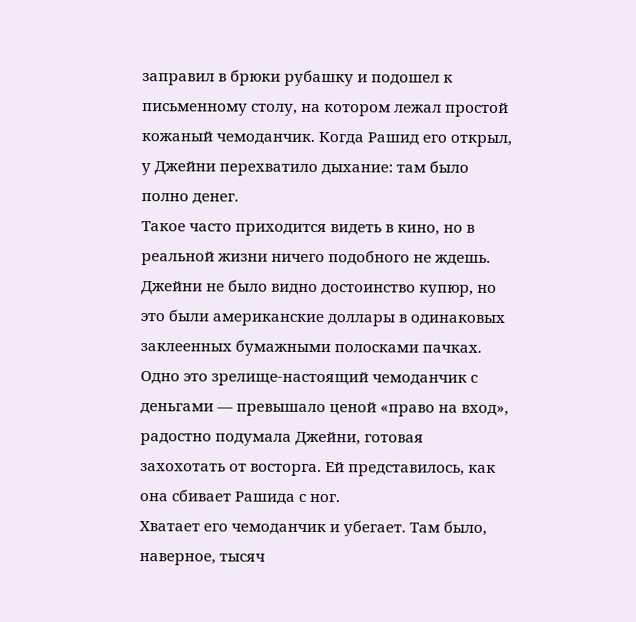заправил в брюки рубашку и подошел к письменному столу, на котором лежал простой кожаный чемоданчик. Когда Рашид его открыл, у Джейни перехватило дыхание: там было полно денег.
Такое часто приходится видеть в кино, но в реальной жизни ничего подобного не ждешь. Джейни не было видно достоинство купюр, но это были американские доллары в одинаковых заклеенных бумажными полосками пачках. Одно это зрелище-настоящий чемоданчик с деньгами — превышало ценой «право на вход», радостно подумала Джейни, готовая захохотать от восторга. Ей представилось, как она сбивает Рашида с ног.
Хватает его чемоданчик и убегает. Там было, наверное, тысяч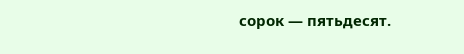сорок — пятьдесят.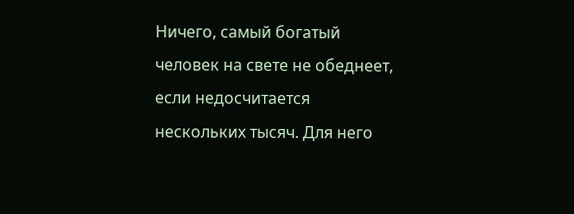Ничего, самый богатый человек на свете не обеднеет, если недосчитается нескольких тысяч. Для него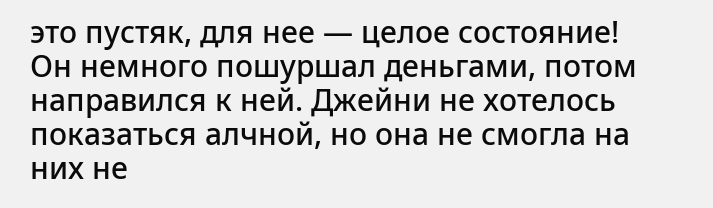это пустяк, для нее — целое состояние!
Он немного пошуршал деньгами, потом направился к ней. Джейни не хотелось показаться алчной, но она не смогла на них не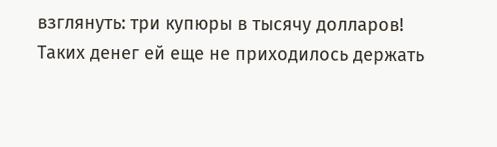взглянуть: три купюры в тысячу долларов!
Таких денег ей еще не приходилось держать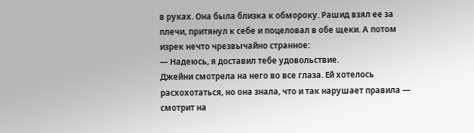в руках. Она была близка к обмороку. Рашид взял ее за плечи, притянул к себе и поцеловал в обе щеки. А потом изрек нечто чрезвычайно странное:
— Надеюсь, я доставил тебе удовольствие.
Джейни смотрела на него во все глаза. Ей хотелось расхохотаться, но она знала, что и так нарушает правила — смотрит на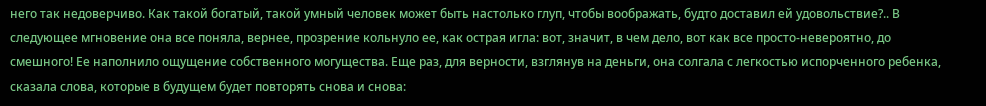него так недоверчиво. Как такой богатый, такой умный человек может быть настолько глуп, чтобы воображать, будто доставил ей удовольствие?.. В следующее мгновение она все поняла, вернее, прозрение кольнуло ее, как острая игла: вот, значит, в чем дело, вот как все просто-невероятно, до смешного! Ее наполнило ощущение собственного могущества. Еще раз, для верности, взглянув на деньги, она солгала с легкостью испорченного ребенка, сказала слова, которые в будущем будет повторять снова и снова: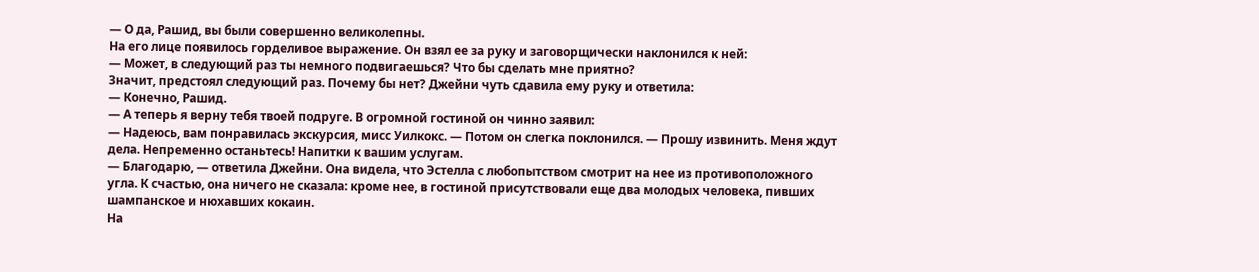— О да, Рашид, вы были совершенно великолепны.
На его лице появилось горделивое выражение. Он взял ее за руку и заговорщически наклонился к ней:
— Может, в следующий раз ты немного подвигаешься? Что бы сделать мне приятно?
Значит, предстоял следующий раз. Почему бы нет? Джейни чуть сдавила ему руку и ответила:
— Конечно, Рашид.
— А теперь я верну тебя твоей подруге. В огромной гостиной он чинно заявил:
— Надеюсь, вам понравилась экскурсия, мисс Уилкокс. — Потом он слегка поклонился. — Прошу извинить. Меня ждут дела. Непременно останьтесь! Напитки к вашим услугам.
— Благодарю, — ответила Джейни. Она видела, что Эстелла с любопытством смотрит на нее из противоположного угла. К счастью, она ничего не сказала: кроме нее, в гостиной присутствовали еще два молодых человека, пивших шампанское и нюхавших кокаин.
На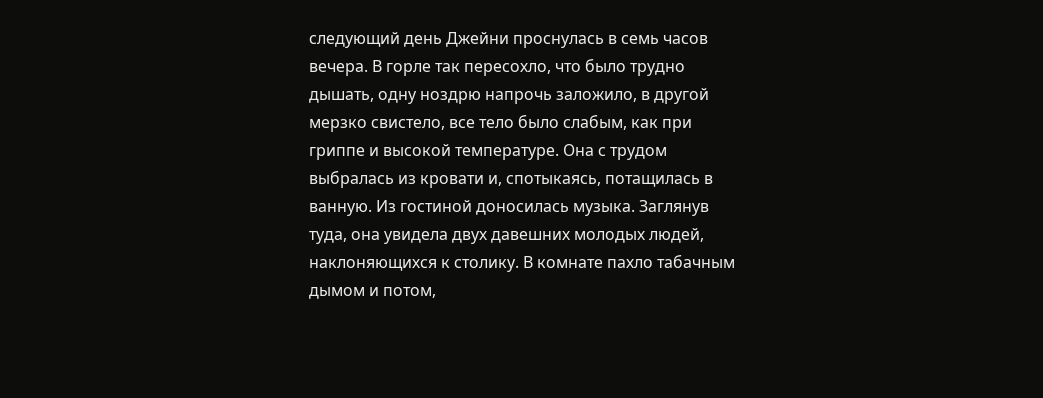следующий день Джейни проснулась в семь часов вечера. В горле так пересохло, что было трудно дышать, одну ноздрю напрочь заложило, в другой мерзко свистело, все тело было слабым, как при гриппе и высокой температуре. Она с трудом выбралась из кровати и, спотыкаясь, потащилась в ванную. Из гостиной доносилась музыка. Заглянув туда, она увидела двух давешних молодых людей, наклоняющихся к столику. В комнате пахло табачным дымом и потом,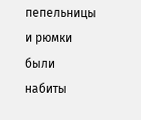пепельницы и рюмки были набиты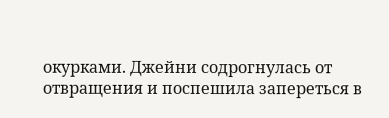окурками. Джейни содрогнулась от отвращения и поспешила запереться в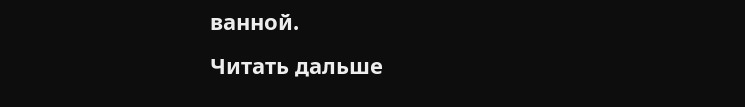ванной.
Читать дальше